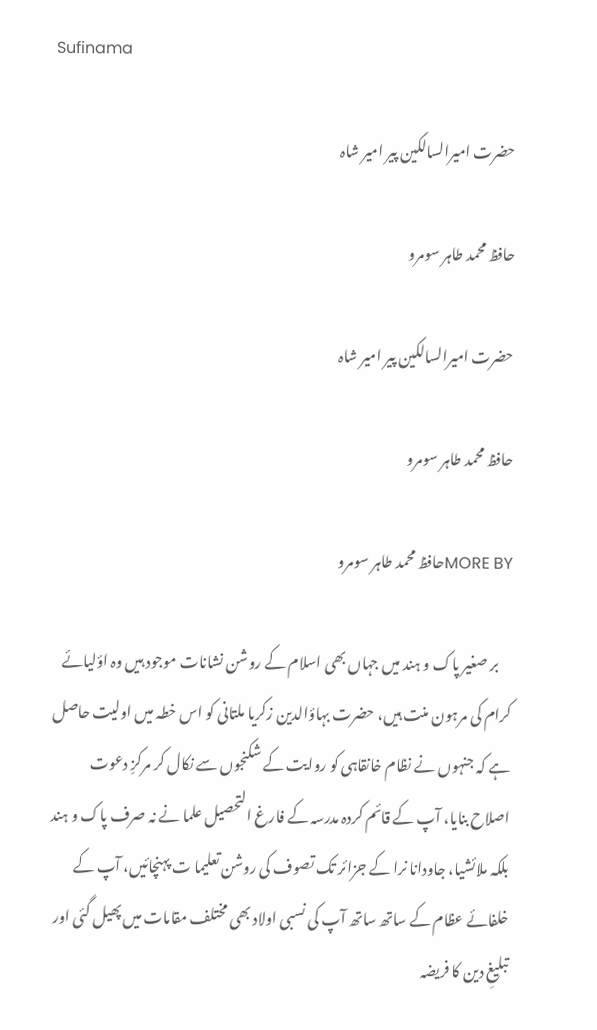Sufinama

حضرت امیرالسالکین پیر امیر شاہ

حافظ محمد طاہر سومرو

حضرت امیرالسالکین پیر امیر شاہ

حافظ محمد طاہر سومرو

MORE BYحافظ محمد طاہر سومرو

    بر صغیر پاک و ہند میں جہاں بھی اسلام کے روشن نشانات موجود ہیں وہ اؤلیائے کرام کی مرہون منت ہیں، حضرت بہاؤالدین زکریا ملتانی کو اس خطہ میں اولیت حاصل ہے کہ جنہوں نے نظام خانقاہی کو روایت کے شکنجوں سے نکال کر مرکزِ دعوت اصلاح بنایا، آپ کے قائم کردہ مدرسہ کے فارغ التحصیل علما نے نہ صرف پاک و ہند بلکہ ملائشیا، جاودانا نرا کے جزائر تک تصوف کی روشن تعلیما ت پہنچائیں، آپ کے خلفائے عظام کے ساتھ ساتھ آپ کی نسبی اولاد بھی مختلف مقامات میں پھیل گئی اور تبلیغِ دین کا فریضہ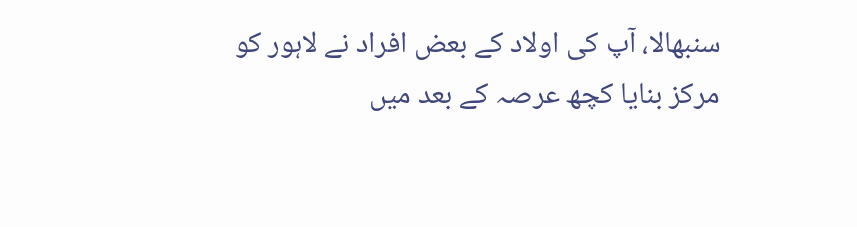سنبھالا، آپ کی اولاد کے بعض افراد نے لاہور کو مرکز بنایا کچھ عرصہ کے بعد میں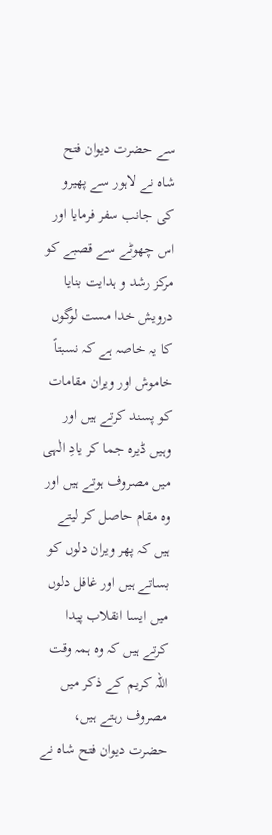سے حضرت دیوان فتح شاہ نے لاہور سے پھیرو کی جانب سفر فرمایا اور اس چھوٹے سے قصبے کو مرکز رشد و ہدایت بنایا درویش خدا مست لوگوں کا یہ خاصہ ہے کہ نسبتاً خاموش اور ویران مقامات کو پسند کرتے ہیں اور وہیں ڈیرہ جما کر یادِ الٰہی میں مصروف ہوتے ہیں اور وہ مقام حاصل کر لیتے ہیں کہ پھر ویران دلوں کو بساتے ہیں اور غافل دلوں میں ایسا انقلاب پیدا کرتے ہیں کہ وہ ہمہ وقت اللہ کریم کے ذکر میں مصروف رہتے ہیں، حضرت دیوان فتح شاہ نے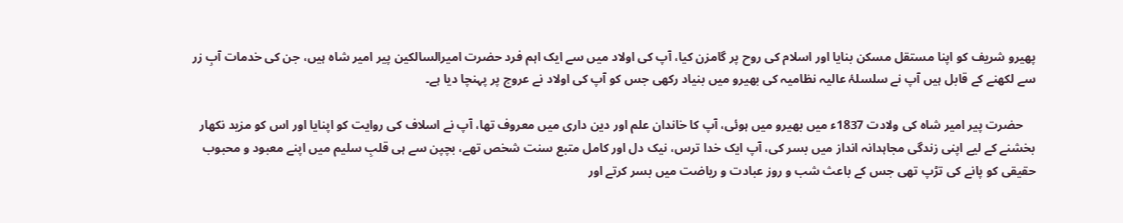پھیرو شریف کو اپنا مستقل مسکن بنایا اور اسلام کی روح پر گامزن کیا، آپ کی اولاد میں سے ایک اہم فرد حضرت امیرالسالکین پیر امیر شاہ ہیں، جن کی خدمات آبِ زر سے لکھنے کے قابل ہیں آپ نے سلسلۂ عالیہ نظامیہ کی بھیرو میں بنیاد رکھی جس کو آپ کی اولاد نے عروج پر پہنچا دیا ہے۔

    حضرت پیر امیر شاہ کی ولادت 1837ء میں بھیرو میں ہوئی، آپ کا خاندان علم اور دین داری میں معروف تھا، آپ نے اسلاف کی روایت کو اپنایا اور اس کو مزید نکھار بخشنے کے لیے اپنی زندگی مجاہدانہ انداز میں بسر کی، آپ ایک خدا ترس، نیک دل اور کامل متبع سنت شخص تھے، بچپن سے ہی قلبِ سلیم میں اپنے معبود و محبوب حقیقی کو پانے کی تڑپ تھی جس کے باعث شب و روز عبادت و ریاضت میں بسر کرتے اور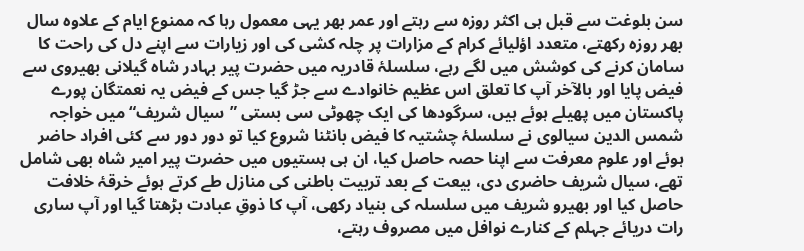سن بلوغت سے قبل ہی اکثر روزہ سے رہتے اور عمر بھر یہی معمول رہا کہ ممنوع ایام کے علاوہ سال بھر روزہ رکھتے، متعدد اؤلیائے کرام کے مزارات پر چلہ کشی کی اور زیارات سے اپنے دل کی راحت کا سامان کرنے کی کوشش میں لگے رہے، سلسلۂ قادریہ میں حضرت پیر بہادر شاہ گیلانی بھیروی سے فیض پایا اور بالآخر آپ کا تعلق اس عظیم خانوادے سے جڑ گیا جس کے فیض یہ نعمتگان پورے پاکستان میں پھیلے ہوئے ہیں، سرگودھا کی ایک چھوٹی سی بستی ”سیال شریف“میں خواجہ شمس الدین سیالوی نے سلسلۂ چشتیہ کا فیض بانٹنا شروع کیا تو دور دور سے کئی افراد حاضر ہوئے اور علوم معرفت سے اپنا حصہ حاصل کیا، ان ہی ہستیوں میں حضرت پیر امیر شاہ بھی شامل تھے، سیال شریف حاضری دی، بیعت کے بعد تربیت باطنی کی منازل طے کرتے ہوئے خرقۂ خلافت حاصل کیا اور بھیرو شریف میں سلسلہ کی بنیاد رکھی، آپ کا ذوقِ عبادت بڑھتا گیا اور آپ ساری رات دریائے جہلم کے کنارے نوافل میں مصروف رہتے،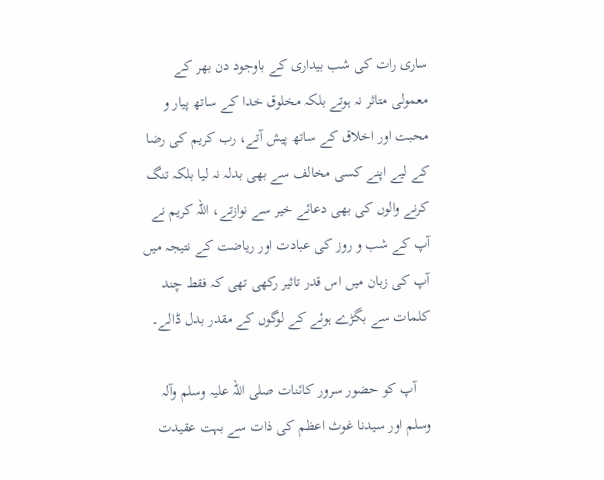ساری رات کی شب بیداری کے باوجود دن بھر کے معمولی متاثر نہ ہوتے بلکہ مخلوق خدا کے ساتھ پیار و محبت اور اخلاق کے ساتھ پیش آتے، رب کریم کی رضا کے لیے اپنے کسی مخالف سے بھی بدلہ نہ لیا بلکہ تنگ کرنے والوں کی بھی دعائے خیر سے نوازتے، اللہ کریم نے آپ کے شب و روز کی عبادت اور ریاضت کے نتیجہ میں آپ کی زبان میں اس قدر تاثیر رکھی تھی کہ فقط چند کلمات سے بگڑے ہوئے کے لوگوں کے مقدر بدل ڈالے۔

    آپ کو حضور سرور کائنات صلی اللہ علیہ وسلم وآلہ وسلم اور سیدنا غوث اعظم کی ذات سے بہت عقیدت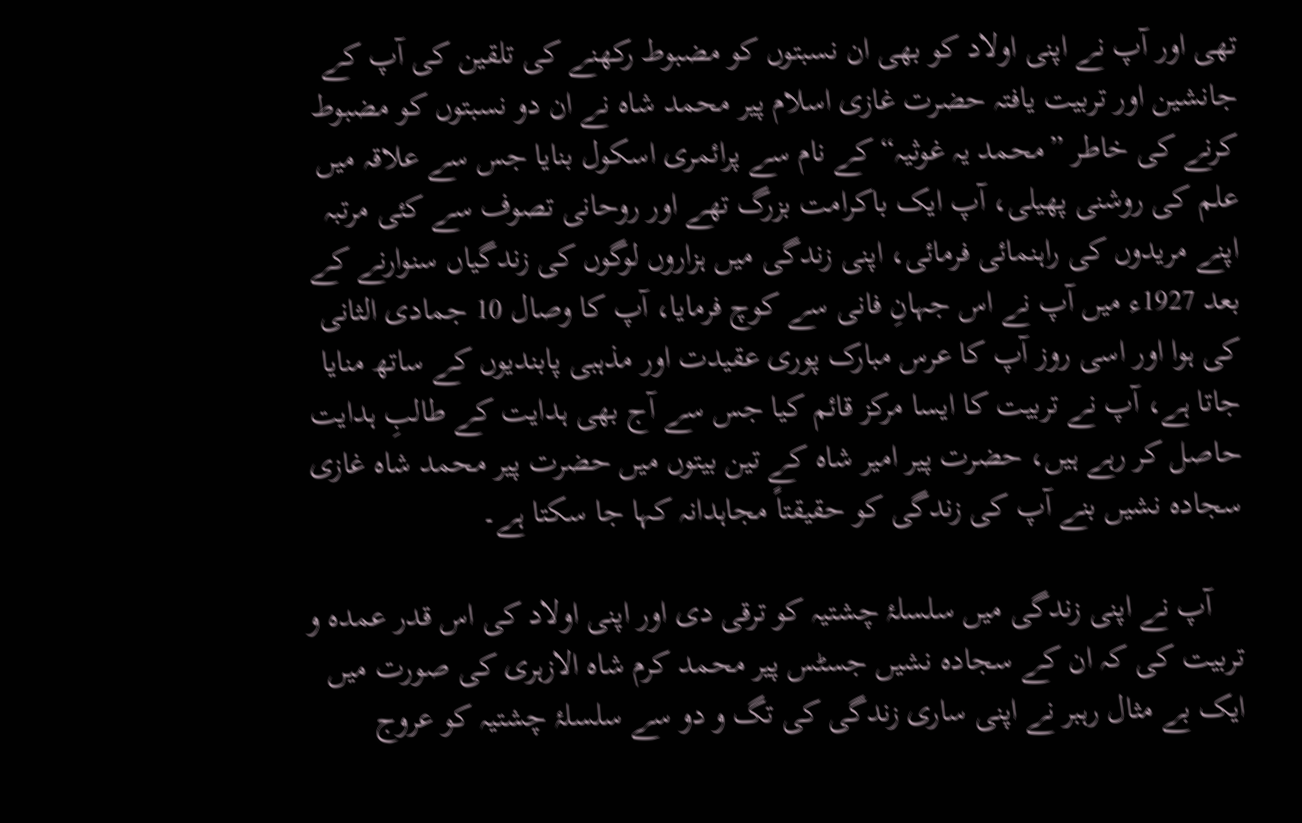تھی اور آپ نے اپنی اولاد کو بھی ان نسبتوں کو مضبوط رکھنے کی تلقین کی آپ کے جانشین اور تربیت یافتہ حضرت غازی اسلام پیر محمد شاہ نے ان دو نسبتوں کو مضبوط کرنے کی خاطر ”محمد یہ غوثیہ“ کے نام سے پرائمری اسکول بنایا جس سے علاقہ میں علم کی روشنی پھیلی، آپ ایک باکرامت بزرگ تھے اور روحانی تصوف سے کئی مرتبہ اپنے مریدوں کی راہنمائی فرمائی، اپنی زندگی میں ہزاروں لوگوں کی زندگیاں سنوارنے کے بعد 1927ء میں آپ نے اس جہانِ فانی سے کوچ فرمایا، آپ کا وصال 10 جمادی الثانی کی ہوا اور اسی روز آپ کا عرس مبارک پوری عقیدت اور مذہبی پابندیوں کے ساتھ منایا جاتا ہے، آپ نے تربیت کا ایسا مرکز قائم کیا جس سے آج بھی ہدایت کے طالبِ ہدایت حاصل کر رہے ہیں، حضرت پیر امیر شاہ کے تین بیتوں میں حضرت پیر محمد شاہ غازی سجادہ نشیں بنے آپ کی زندگی کو حقیقتاً مجاہدانہ کہا جا سکتا ہے۔

    آپ نے اپنی زندگی میں سلسلۂ چشتیہ کو ترقی دی اور اپنی اولاد کی اس قدر عمدہ و تربیت کی کہ ان کے سجادہ نشیں جسٹس پیر محمد کرم شاہ الازہری کی صورت میں ایک بے مثال رہبر نے اپنی ساری زندگی کی تگ و دو سے سلسلۂ چشتیہ کو عروج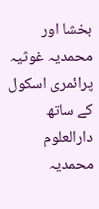بخشا اور محمدیہ غوثیہ پرائمری اسکول کے ساتھ دارالعلوم محمدیہ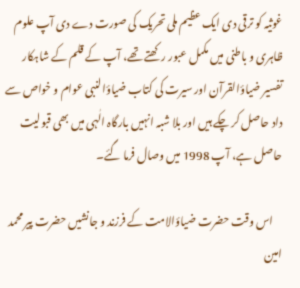غوثیہ کو ترقی دی ایک عظیم ملی تحریک کی صورت دے دی آپ علوم ظاہری و باطنی میں مکمل عبور رکھتے تھے، آپ کے قلم کے شاہکار تفسیر ضیاؤالقرآن اور سیرت کی کتاب ضیاؤالنبی عوام و خواص سے داد حاصل کر چکے ہیں اور بلا شبہ انہیں بارگاہ الٰہی میں بھی قبولیت حاصل ہے، آپ 1998 میں وصال فرما گئے۔

    اس وقت حضرت ضیاؤالامت کے فرزند و جانشیں حضرت پیر محمد امین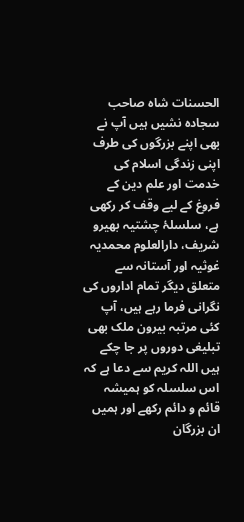الحسنات شاہ صاحب سجادہ نشیں ہیں آپ نے بھی اپنے بزرگوں کی طرف اپنی زندگی اسلام کی خدمت اور علم دین کے فروغ کے لیے وقف کر رکھی ہے، سلسلۂ چشتیہ بھیرو شریف، دارالعلوم محمدیہ غوثیہ اور آستانہ سے متعلق دیگر تمام اداروں کی نگرانی فرما رہے ہیں، آپ کئی مرتبہ بیرون ملک بھی تبلیغی دوروں پر جا چکے ہیں اللہ کریم سے دعا ہے کہ اس سلسلہ کو ہمیشہ قائم و دائم رکھے اور ہمیں ان بزرگان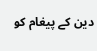دین کے پیغام کو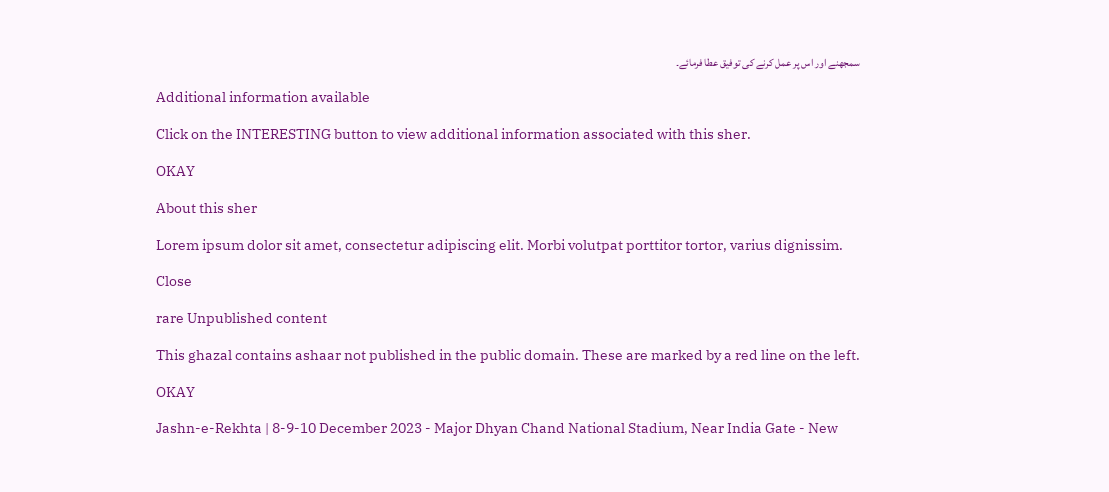سمجھنے اور اس پر عمل کرنے کی توفیق عطا فرمائے۔

    Additional information available

    Click on the INTERESTING button to view additional information associated with this sher.

    OKAY

    About this sher

    Lorem ipsum dolor sit amet, consectetur adipiscing elit. Morbi volutpat porttitor tortor, varius dignissim.

    Close

    rare Unpublished content

    This ghazal contains ashaar not published in the public domain. These are marked by a red line on the left.

    OKAY

    Jashn-e-Rekhta | 8-9-10 December 2023 - Major Dhyan Chand National Stadium, Near India Gate - New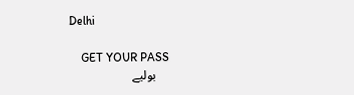Delhi

    GET YOUR PASS
    بولیے